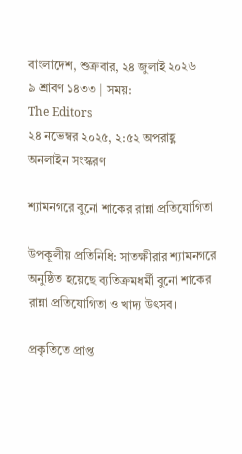বাংলাদেশ, শুক্রবার, ২৪ জুলাই ২০২৬
৯ শ্রাবণ ১৪৩৩ | সময়:
The Editors
২৪ নভেম্বর ২০২৫, ২:৫২ অপরাহ্ণ
অনলাইন সংস্করণ

শ্যামনগরে বুনো শাকের রান্না প্রতিযোগিতা

উপকূলীয় প্রতিনিধি: সাতক্ষীরার শ্যামনগরে অনুষ্ঠিত হয়েছে ব্যতিক্রমধর্মী বুনো শাকের রান্না প্রতিযোগিতা ও খাদ্য উৎসব।

প্রকৃতিতে প্রাপ্ত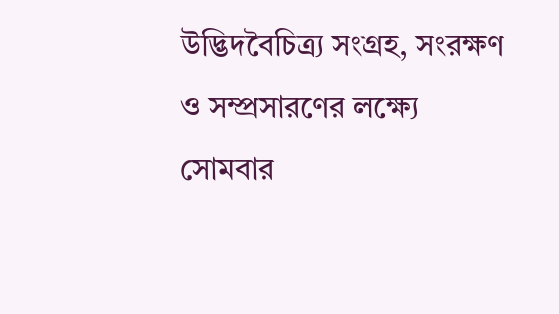উদ্ভিদবৈচিত্র্য সংগ্রহ, সংরক্ষণ ও সম্প্রসারণের লক্ষ্যে সোমবার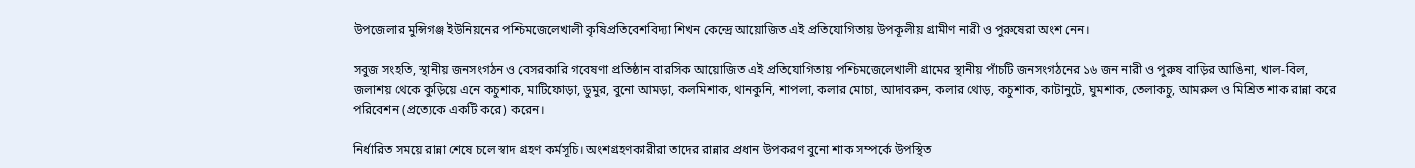উপজেলার মুন্সিগঞ্জ ইউনিয়নের পশ্চিমজেলেখালী কৃষিপ্রতিবেশবিদ্যা শিখন কেন্দ্রে আয়োজিত এই প্রতিযোগিতায় উপকূলীয় গ্রামীণ নারী ও পুরুষেরা অংশ নেন।

সবুজ সংহতি, স্থানীয় জনসংগঠন ও বেসরকারি গবেষণা প্রতিষ্ঠান বারসিক আয়োজিত এই প্রতিযোগিতায় পশ্চিমজেলেখালী গ্রামের স্থানীয় পাঁচটি জনসংগঠনের ১৬ জন নারী ও পুরুষ বাড়ির আঙিনা, খাল-বিল, জলাশয় থেকে কুড়িয়ে এনে কচুশাক, মাটিফোড়া, ডুমুর, বুনো আমড়া, কলমিশাক, থানকুনি, শাপলা, কলার মোচা, আদাবরুন, কলার থোড়, কচুশাক, কাটানুটে, ঘুমশাক, তেলাকচু, আমরুল ও মিশ্রিত শাক রান্না করে পরিবেশন (প্রত্যেকে একটি করে) করেন।

নির্ধারিত সময়ে রান্না শেষে চলে স্বাদ গ্রহণ কর্মসূচি। অংশগ্রহণকারীরা তাদের রান্নার প্রধান উপকরণ বুনো শাক সম্পর্কে উপস্থিত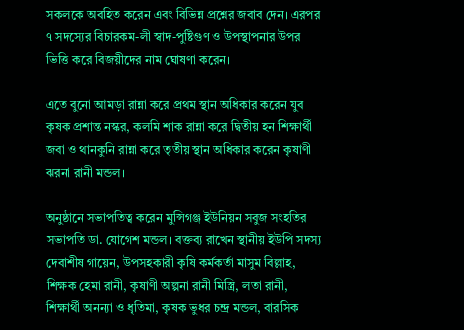সকলকে অবহিত করেন এবং বিভিন্ন প্রশ্নের জবাব দেন। এরপর ৭ সদস্যের বিচারকম-লী স্বাদ-পুষ্টিগুণ ও উপস্থাপনার উপর ভিত্তি করে বিজয়ীদের নাম ঘোষণা করেন।

এতে বুনো আমড়া রান্না করে প্রথম স্থান অধিকার করেন যুব কৃষক প্রশান্ত নস্কর, কলমি শাক রান্না করে দ্বিতীয় হন শিক্ষার্থী জবা ও থানকুনি রান্না করে তৃতীয় স্থান অধিকার করেন কৃষাণী ঝরনা রানী মন্ডল।

অনুষ্ঠানে সভাপতিত্ব করেন মুন্সিগঞ্জ ইউনিয়ন সবুজ সংহতির সভাপতি ডা. যোগেশ মন্ডল। বক্তব্য রাখেন স্থানীয় ইউপি সদস্য দেবাশীষ গায়েন, উপসহকারী কৃষি কর্মকর্তা মাসুম বিল্লাহ, শিক্ষক হেমা রানী, কৃষাণী অল্পনা রানী মিস্ত্রি, লতা রানী, শিক্ষার্থী অনন্যা ও ধৃতিমা, কৃষক ভুধর চন্দ্র মন্ডল, বারসিক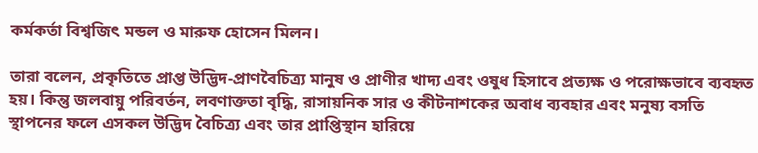কর্মকর্তা বিশ্বজিৎ মন্ডল ও মারুফ হোসেন মিলন।

তারা বলেন, প্রকৃতিতে প্রাপ্ত উদ্ভিদ-প্রাণবৈচিত্র্য মানুষ ও প্রাণীর খাদ্য এবং ওষুধ হিসাবে প্রত্যক্ষ ও পরোক্ষভাবে ব্যবহৃত হয়। কিন্তু জলবায়ু পরিবর্তন, লবণাক্ততা বৃদ্ধি, রাসায়নিক সার ও কীটনাশকের অবাধ ব্যবহার এবং মনুষ্য বসতি স্থাপনের ফলে এসকল উদ্ভিদ বৈচিত্র্য এবং তার প্রাপ্তিস্থান হারিয়ে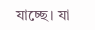যাচ্ছে। যা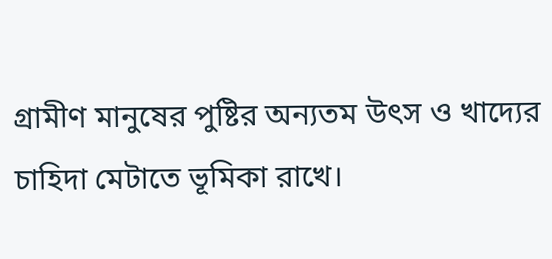গ্রামীণ মানুষের পুষ্টির অন্যতম উৎস ও খাদ্যের চাহিদা মেটাতে ভূমিকা রাখে।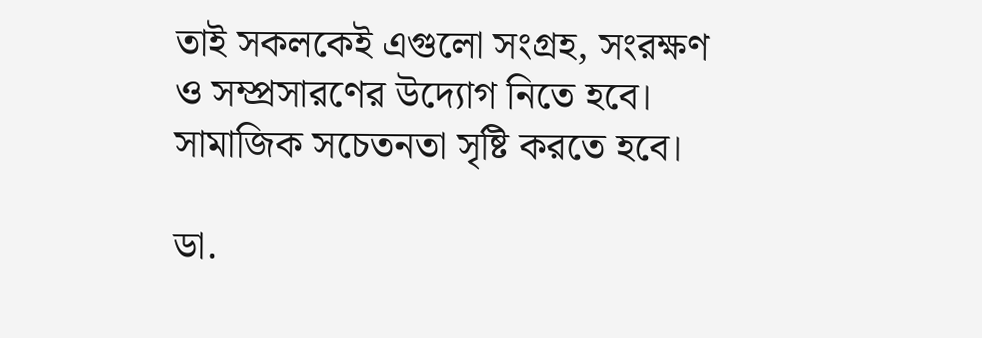তাই সকলকেই এগুলো সংগ্রহ, সংরক্ষণ ও সম্প্রসারণের উদ্যোগ নিতে হবে। সামাজিক সচেতনতা সৃষ্টি করতে হবে।

ডা.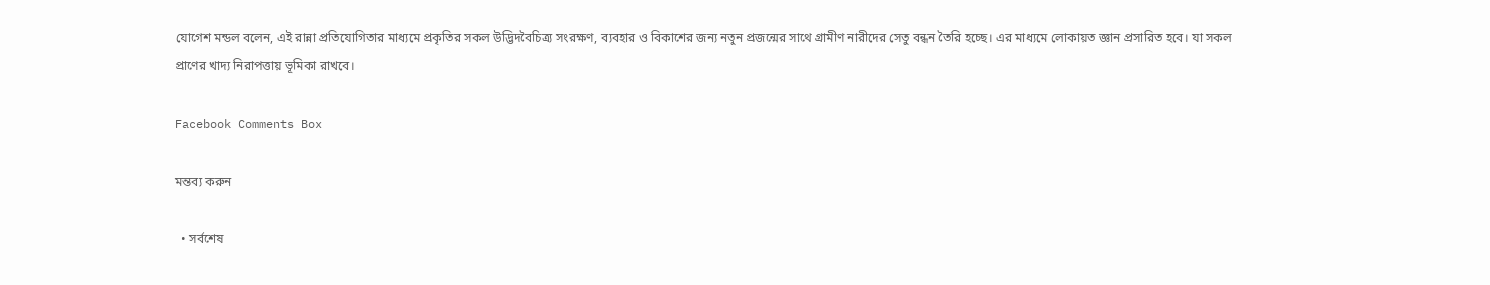যোগেশ মন্ডল বলেন, এই রান্না প্রতিযোগিতার মাধ্যমে প্রকৃতির সকল উদ্ভিদবৈচিত্র্য সংরক্ষণ, ব্যবহার ও বিকাশের জন্য নতুন প্রজন্মের সাথে গ্রামীণ নারীদের সেতু বন্ধন তৈরি হচ্ছে। এর মাধ্যমে লোকায়ত জ্ঞান প্রসারিত হবে। যা সকল প্রাণের খাদ্য নিরাপত্তায় ভূমিকা রাখবে।

Facebook Comments Box

মন্তব্য করুন

  • সর্বশেষ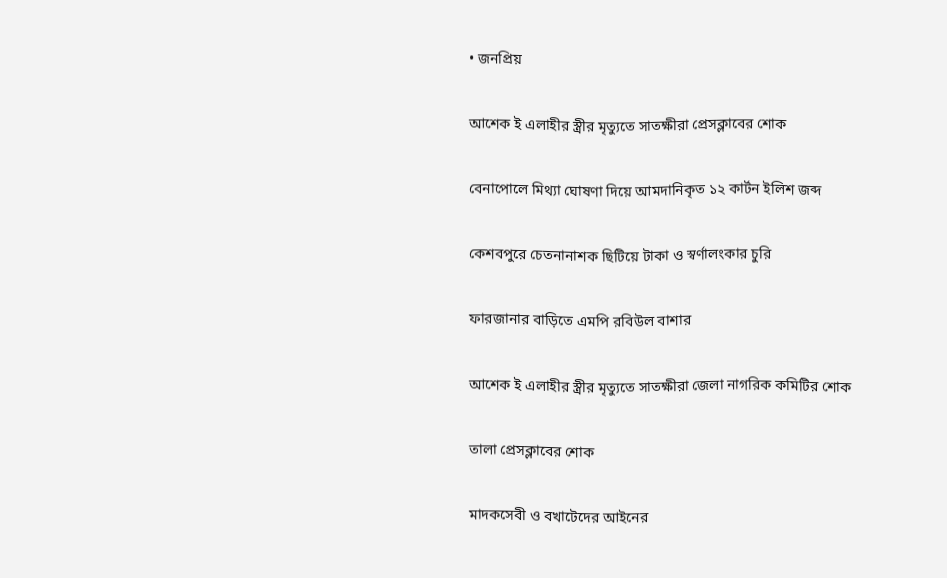• জনপ্রিয়

আশেক ই এলাহীর স্ত্রীর মৃত্যুতে সাতক্ষীরা প্রেসক্লাবের শোক

বেনাপোলে মিথ্যা ঘোষণা দিয়ে আমদানিকৃত ১২ কার্টন ইলিশ জব্দ

কেশবপুরে চেতনানাশক ছিটিয়ে টাকা ও স্বর্ণালংকার চুরি

ফারজানার বাড়িতে এমপি রবিউল বাশার

আশেক ই এলাহীর স্ত্রীর মৃত্যুতে সাতক্ষীরা জেলা নাগরিক কমিটির শোক

তালা প্রেসক্লাবের শোক

মাদকসেবী ও বখাটেদের আইনের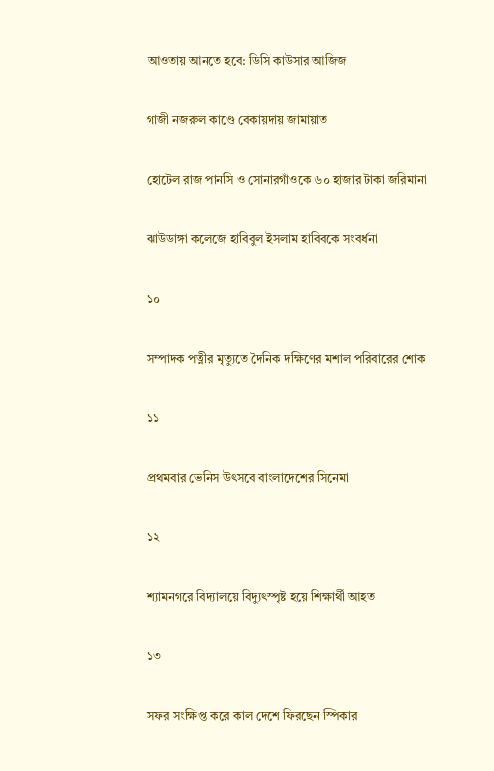আওতায় আনতে হবে: ডিসি কাউসার আজিজ

গাজী নজরুল কাণ্ডে বেকায়দায় জামায়াত

হোটেল রাজ পানসি ও সোনারগাঁওকে ৬০ হাজার টাকা জরিমানা

ঝাউডাঙ্গা কলেজে হাবিবুল ইসলাম হাবিবকে সংবর্ধনা

১০

সম্পাদক পত্নীর মৃত্যুতে দৈনিক দক্ষিণের মশাল পরিবারের শোক

১১

প্রথমবার ভেনিস উৎসবে বাংলাদেশের সিনেমা

১২

শ্যামনগরে বিদ্যালয়ে বিদ্যুৎস্পৃষ্ট হয়ে শিক্ষার্থী আহত

১৩

সফর সংক্ষিপ্ত করে কাল দেশে ফিরছেন স্পিকার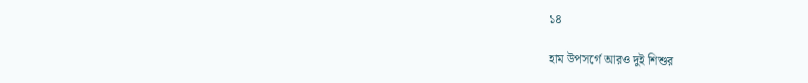১৪

হাম উপসর্গে আরও দুই শিশুর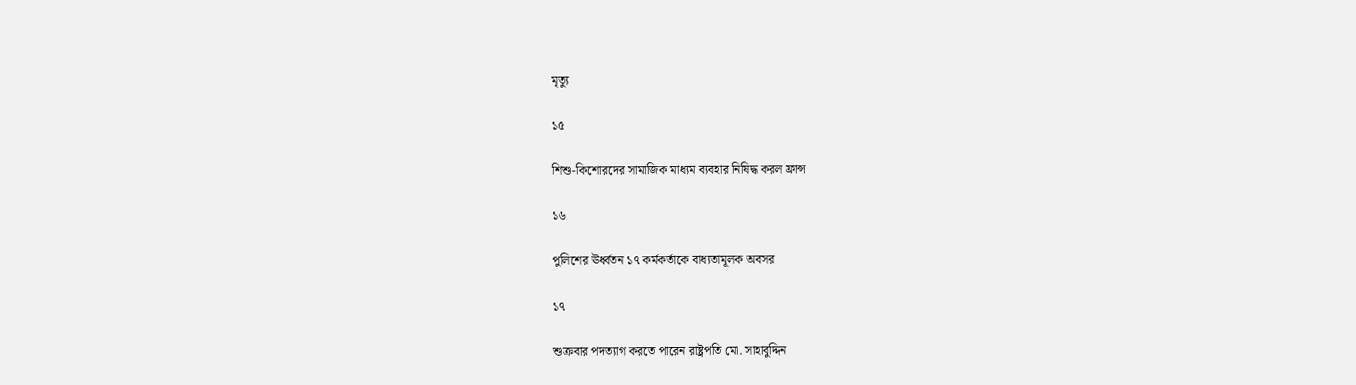মৃত্যু

১৫

শিশু-কিশোরদের সামাজিক মাধ্যম ব্যবহার নিষিদ্ধ করল ফ্রান্স

১৬

পুলিশের ঊর্ধ্বতন ১৭ কর্মকর্তাকে বাধ্যতামূলক অবসর

১৭

শুক্রবার পদত্যাগ করতে পারেন রাষ্ট্রপতি মো. সাহাবুদ্দিন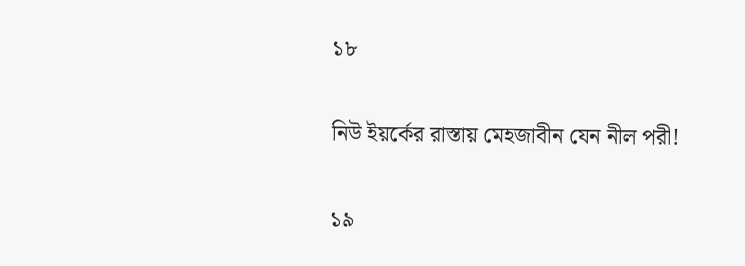১৮

নিউ ইয়র্কের রাস্তায় মেহজাবীন যেন নীল পরী!

১৯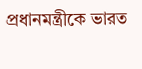প্রধানমন্ত্রীকে ভারত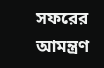সফরের আমন্ত্রণ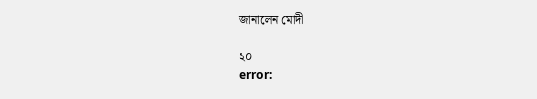জানালেন মোদী

২০
error: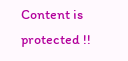Content is protected !!